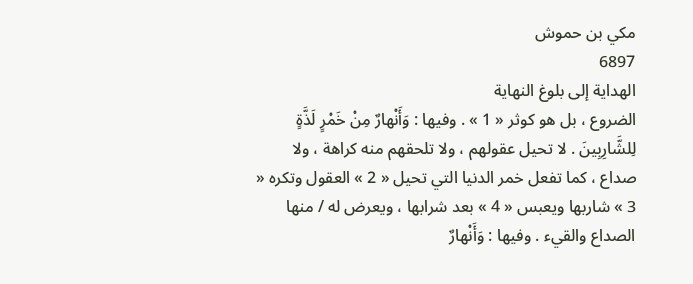مكي بن حموش
6897
الهداية إلى بلوغ النهاية
الضروع ، بل هو كوثر « 1 » . وفيها : وَأَنْهارٌ مِنْ خَمْرٍ لَذَّةٍ لِلشَّارِبِينَ . لا تحيل عقولهم ، ولا تلحقهم منه كراهة ، ولا صداع ، كما تفعل خمر الدنيا التي تحيل « 2 » العقول وتكره « 3 » شاربها ويعبس « 4 » بعد شرابها ، ويعرض له / منها الصداع والقيء . وفيها : وَأَنْهارٌ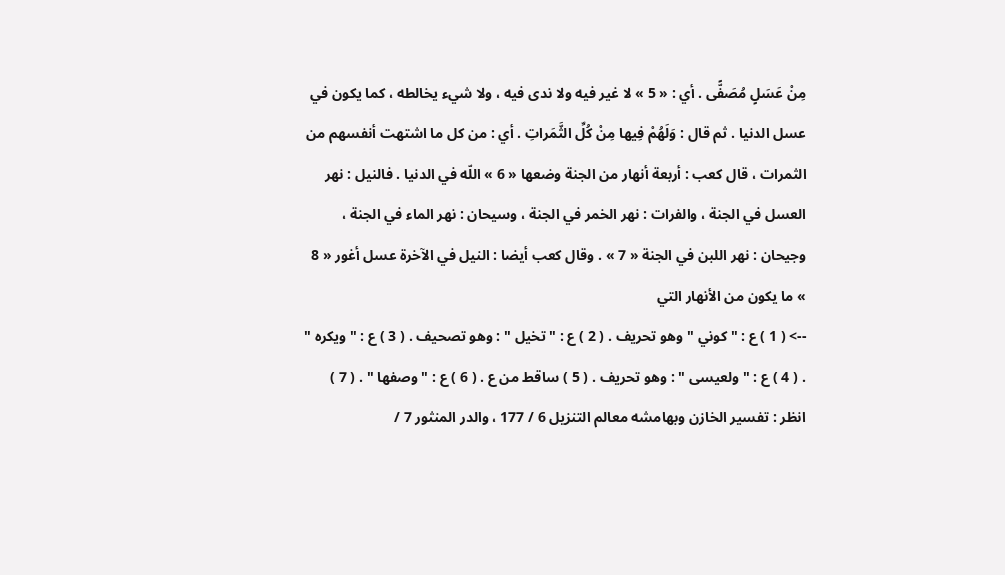مِنْ عَسَلٍ مُصَفًّى . أي : « 5 » لا غير فيه ولا ندى فيه ، ولا شيء يخالطه ، كما يكون في عسل الدنيا . ثم قال : وَلَهُمْ فِيها مِنْ كُلِّ الثَّمَراتِ . أي : من كل ما اشتهت أنفسهم من الثمرات ، قال كعب : أربعة أنهار من الجنة وضعها « 6 » اللّه في الدنيا . فالنيل : نهر العسل في الجنة ، والفرات : نهر الخمر في الجنة ، وسيحان : نهر الماء في الجنة ، وجيحان : نهر اللبن في الجنة « 7 » . وقال كعب أيضا : النيل في الآخرة عسل أغور « 8 » ما يكون من الأنهار التي
--> ( 1 ) ع : " كوني " وهو تحريف . ( 2 ) ع : " تخيل " : وهو تصحيف . ( 3 ) ع : " ويكره " . ( 4 ) ع : " ولعيسى " : وهو تحريف . ( 5 ) ساقط من ع . ( 6 ) ع : " وصفها " . ( 7 ) انظر : تفسير الخازن وبهامشه معالم التنزيل 6 / 177 ، والدر المنثور 7 /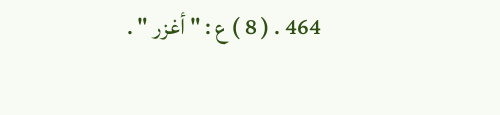464 . ( 8 ) ع : " أغزر " .